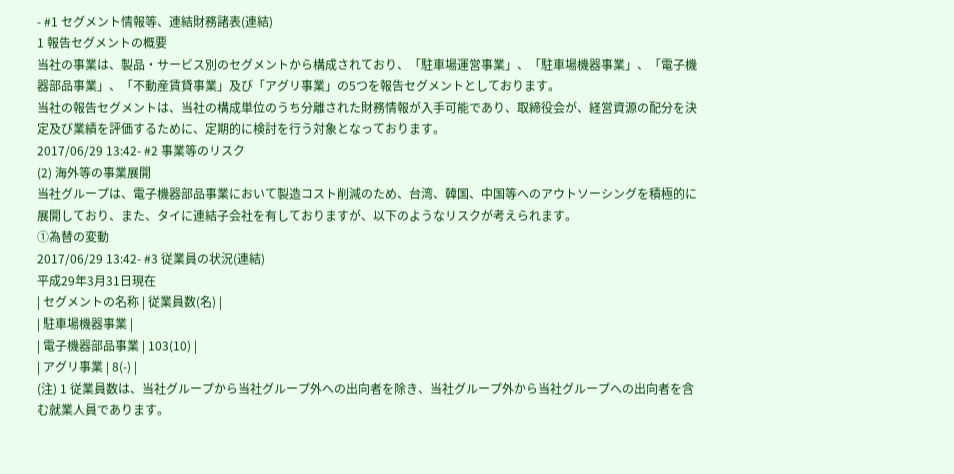- #1 セグメント情報等、連結財務諸表(連結)
1 報告セグメントの概要
当社の事業は、製品・サービス別のセグメントから構成されており、「駐車場運営事業」、「駐車場機器事業」、「電子機器部品事業」、「不動産賃貸事業」及び「アグリ事業」の5つを報告セグメントとしております。
当社の報告セグメントは、当社の構成単位のうち分離された財務情報が入手可能であり、取締役会が、経営資源の配分を決定及び業績を評価するために、定期的に検討を行う対象となっております。
2017/06/29 13:42- #2 事業等のリスク
(2) 海外等の事業展開
当社グループは、電子機器部品事業において製造コスト削減のため、台湾、韓国、中国等へのアウトソーシングを積極的に展開しており、また、タイに連結子会社を有しておりますが、以下のようなリスクが考えられます。
①為替の変動
2017/06/29 13:42- #3 従業員の状況(連結)
平成29年3月31日現在
| セグメントの名称 | 従業員数(名) |
| 駐車場機器事業 |
| 電子機器部品事業 | 103(10) |
| アグリ事業 | 8(-) |
(注) 1 従業員数は、当社グループから当社グループ外への出向者を除き、当社グループ外から当社グループへの出向者を含む就業人員であります。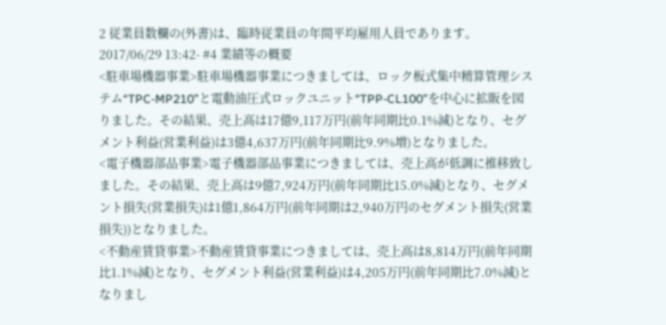2 従業員数欄の(外書)は、臨時従業員の年間平均雇用人員であります。
2017/06/29 13:42- #4 業績等の概要
<駐車場機器事業>駐車場機器事業につきましては、ロック板式集中精算管理システム“TPC-MP210”と電動油圧式ロックユニット“TPP-CL100”を中心に拡販を図りました。その結果、売上高は17億9,117万円(前年同期比0.1%減)となり、セグメント利益(営業利益)は3億4,637万円(前年同期比9.9%増)となりました。
<電子機器部品事業>電子機器部品事業につきましては、売上高が低調に推移致しました。その結果、売上高は9億7,924万円(前年同期比15.0%減)となり、セグメント損失(営業損失)は1億1,864万円(前年同期は2,940万円のセグメント損失(営業損失))となりました。
<不動産賃貸事業>不動産賃貸事業につきましては、売上高は8,814万円(前年同期比1.1%減)となり、セグメント利益(営業利益)は4,205万円(前年同期比7.0%減)となりまし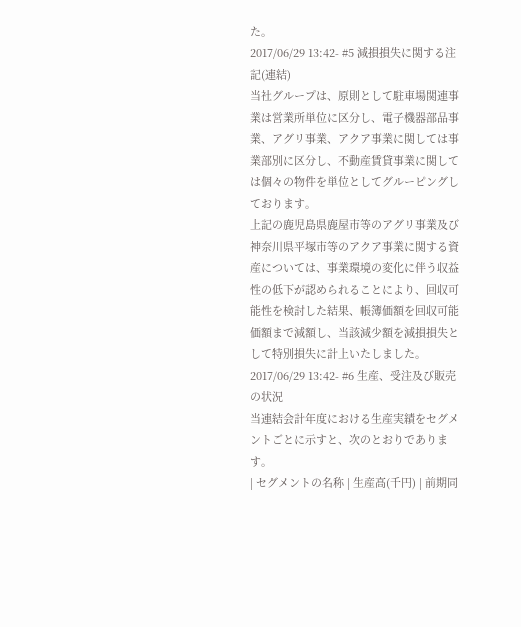た。
2017/06/29 13:42- #5 減損損失に関する注記(連結)
当社グループは、原則として駐車場関連事業は営業所単位に区分し、電子機器部品事業、アグリ事業、アクア事業に関しては事業部別に区分し、不動産賃貸事業に関しては個々の物件を単位としてグルーピングしております。
上記の鹿児島県鹿屋市等のアグリ事業及び神奈川県平塚市等のアクア事業に関する資産については、事業環境の変化に伴う収益性の低下が認められることにより、回収可能性を検討した結果、帳簿価額を回収可能価額まで減額し、当該減少額を減損損失として特別損失に計上いたしました。
2017/06/29 13:42- #6 生産、受注及び販売の状況
当連結会計年度における生産実績をセグメントごとに示すと、次のとおりであります。
| セグメントの名称 | 生産高(千円) | 前期同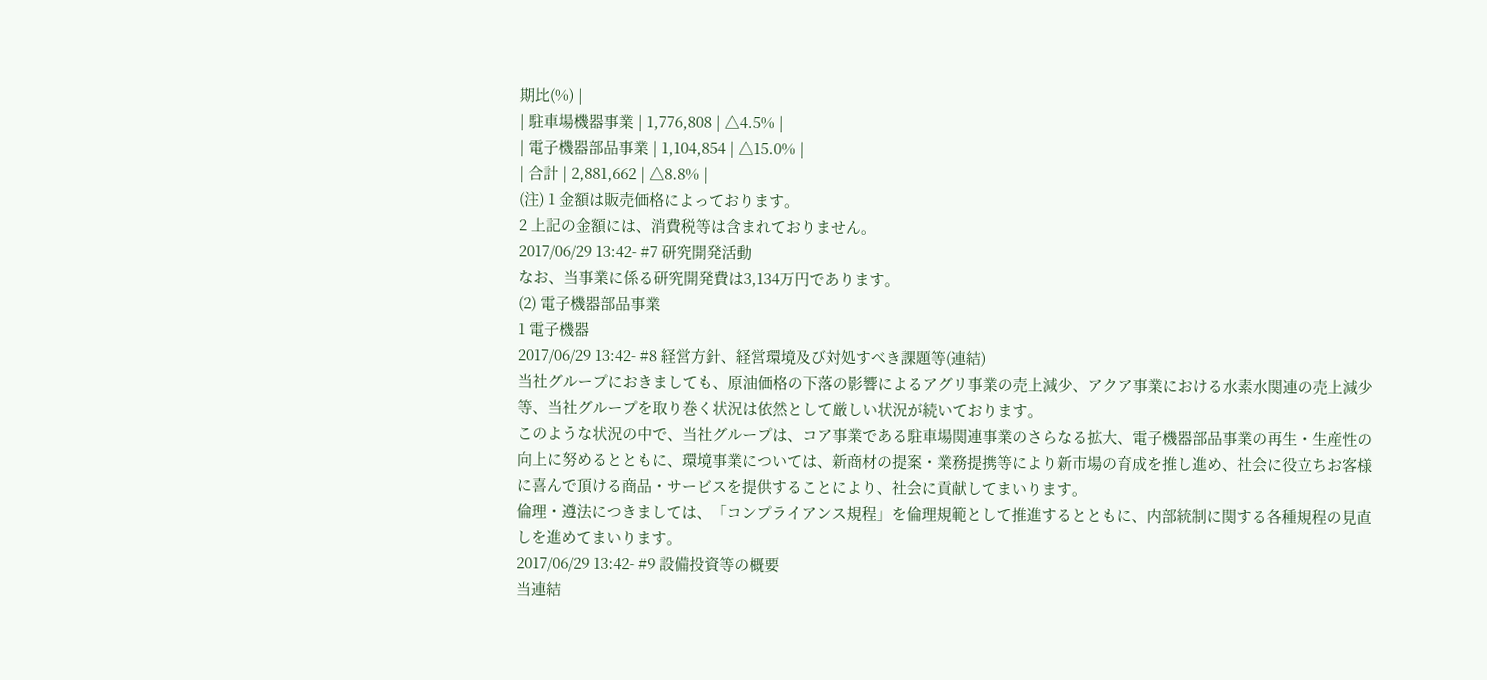期比(%) |
| 駐車場機器事業 | 1,776,808 | △4.5% |
| 電子機器部品事業 | 1,104,854 | △15.0% |
| 合計 | 2,881,662 | △8.8% |
(注) 1 金額は販売価格によっております。
2 上記の金額には、消費税等は含まれておりません。
2017/06/29 13:42- #7 研究開発活動
なお、当事業に係る研究開発費は3,134万円であります。
(2) 電子機器部品事業
1 電子機器
2017/06/29 13:42- #8 経営方針、経営環境及び対処すべき課題等(連結)
当社グループにおきましても、原油価格の下落の影響によるアグリ事業の売上減少、アクア事業における水素水関連の売上減少等、当社グループを取り巻く状況は依然として厳しい状況が続いております。
このような状況の中で、当社グループは、コア事業である駐車場関連事業のさらなる拡大、電子機器部品事業の再生・生産性の向上に努めるとともに、環境事業については、新商材の提案・業務提携等により新市場の育成を推し進め、社会に役立ちお客様に喜んで頂ける商品・サービスを提供することにより、社会に貢献してまいります。
倫理・遵法につきましては、「コンプライアンス規程」を倫理規範として推進するとともに、内部統制に関する各種規程の見直しを進めてまいります。
2017/06/29 13:42- #9 設備投資等の概要
当連結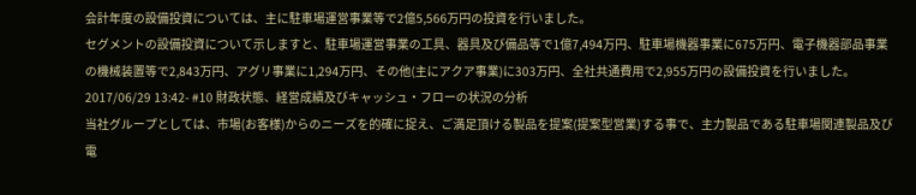会計年度の設備投資については、主に駐車場運営事業等で2億5,566万円の投資を行いました。
セグメントの設備投資について示しますと、駐車場運営事業の工具、器具及び備品等で1億7,494万円、駐車場機器事業に675万円、電子機器部品事業の機械装置等で2,843万円、アグリ事業に1,294万円、その他(主にアクア事業)に303万円、全社共通費用で2,955万円の設備投資を行いました。
2017/06/29 13:42- #10 財政状態、経営成績及びキャッシュ・フローの状況の分析
当社グループとしては、市場(お客様)からのニーズを的確に捉え、ご満足頂ける製品を提案(提案型営業)する事で、主力製品である駐車場関連製品及び電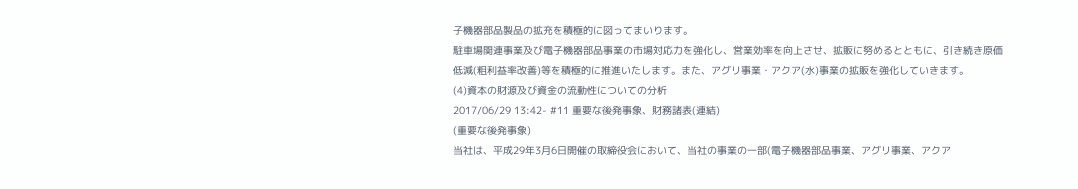子機器部品製品の拡充を積極的に図ってまいります。
駐車場関連事業及び電子機器部品事業の市場対応力を強化し、営業効率を向上させ、拡販に努めるとともに、引き続き原価低減(粗利益率改善)等を積極的に推進いたします。また、アグリ事業・アクア(水)事業の拡販を強化していきます。
(4)資本の財源及び資金の流動性についての分析
2017/06/29 13:42- #11 重要な後発事象、財務諸表(連結)
(重要な後発事象)
当社は、平成29年3月6日開催の取締役会において、当社の事業の一部(電子機器部品事業、アグリ事業、アクア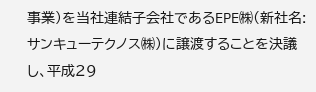事業)を当社連結子会社であるEPE㈱(新社名:サンキューテクノス㈱)に譲渡することを決議し、平成29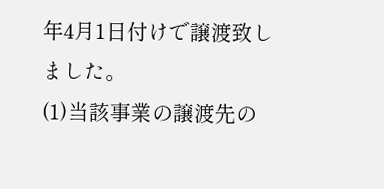年4月1日付けで譲渡致しました。
(1)当該事業の譲渡先の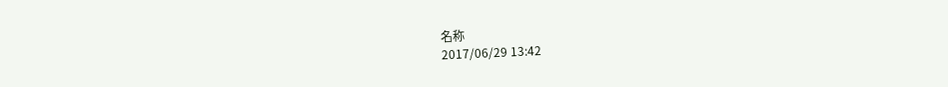名称
2017/06/29 13:42